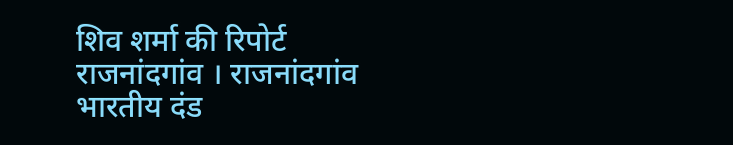शिव शर्मा की रिपोर्ट
राजनांदगांव । राजनांदगांव भारतीय दंड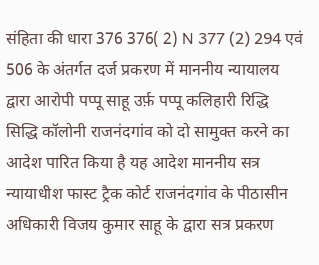संहिता की धारा 376 376( 2) N 377 (2) 294 एवं 506 के अंतर्गत दर्ज प्रकरण में माननीय न्यायालय द्वारा आरोपी पप्पू साहू उर्फ़ पप्पू कलिहारी रिद्धि सिद्धि कॉलोनी राजनंदगांव को दो सामुक्त करने का आदेश पारित किया है यह आदेश माननीय सत्र न्यायाधीश फास्ट ट्रैक कोर्ट राजनंदगांव के पीठासीन अधिकारी विजय कुमार साहू के द्वारा सत्र प्रकरण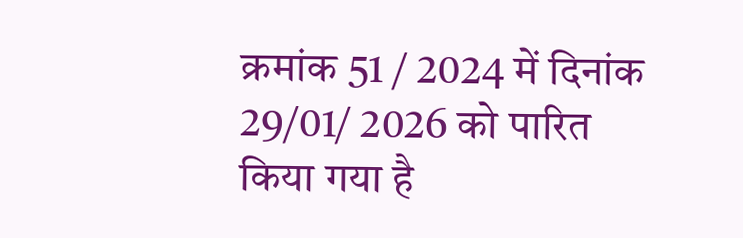क्रमांक 51 / 2024 में दिनांक 29/01/ 2026 को पारित किया गया है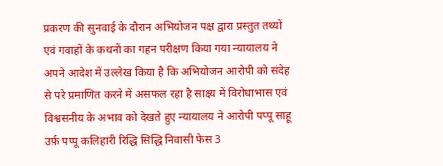प्रकरण की सुनवाई के दौरान अभियोजन पक्ष द्वारा प्रस्तुत तथ्यों एवं गवाहों के कथनों का गहन परीक्षण किया गया न्यायालय ने अपने आदेश में उल्लेख किया है कि अभियोजन आरोपी को संदेह से परे प्रमाणित करने में असफल रहा है साक्ष्य में विरोधाभास एवं विश्वसनीय के अभाव को देखते हुए न्यायालय ने आरोपी पप्पू साहू उर्फ़ पप्पू कलिहारी रिद्धि सिद्धि निवासी फेस 3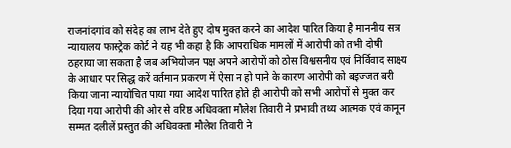राजनांदगांव को संदेह का लाभ देते हुए दोष मुक्त करने का आदेश पारित किया है माननीय सत्र न्यायालय फास्ट्रेक कोर्ट ने यह भी कहा है कि आपराधिक मामलों में आरोपी को तभी दोषी ठहराया जा सकता है जब अभियोजन पक्ष अपने आरोपों को ठोस विश्वसनीय एवं निर्विवाद साक्ष्य के आधार पर सिद्ध करें वर्तमान प्रकरण में ऐसा न हो पाने के कारण आरोपी को बइज्जत बरी किया जाना न्यायोचित पाया गया आदेश पारित होते ही आरोपी को सभी आरोपों से मुक्त कर दिया गया आरोपी की ओर से वरिष्ठ अधिवक्ता मौलेश तिवारी ने प्रभावी तथ्य आत्मक एवं कानून सम्मत दलीलें प्रस्तुत की अधिवक्ता मौलेश तिवारी ने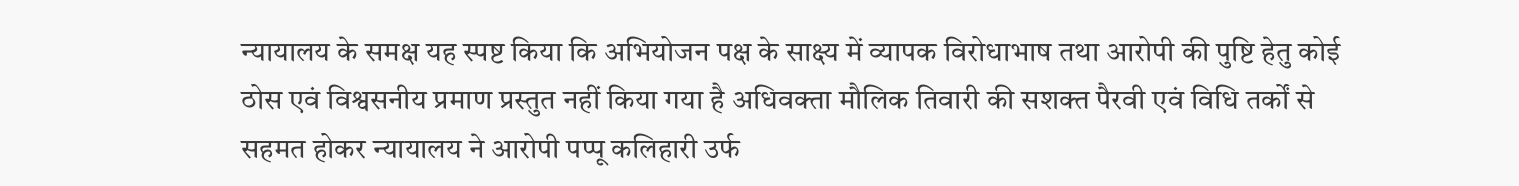न्यायालय के समक्ष यह स्पष्ट किया कि अभियोजन पक्ष के साक्ष्य में व्यापक विरोधाभाष तथा आरोपी की पुष्टि हेतु कोई ठोस एवं विश्वसनीय प्रमाण प्रस्तुत नहीं किया गया है अधिवक्ता मौलिक तिवारी की सशक्त पैरवी एवं विधि तर्कों से सहमत होकर न्यायालय ने आरोपी पप्पू कलिहारी उर्फ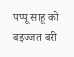पप्पू साहू को बइज्जत बरी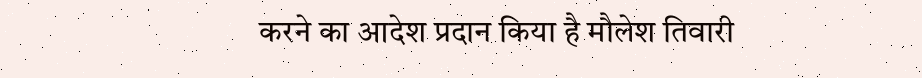करने का आदेश प्रदान किया है मौलेश तिवारी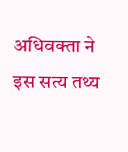अधिवक्ता ने इस सत्य तथ्य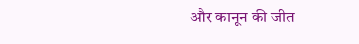और कानून की जीत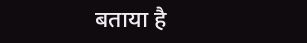बताया है